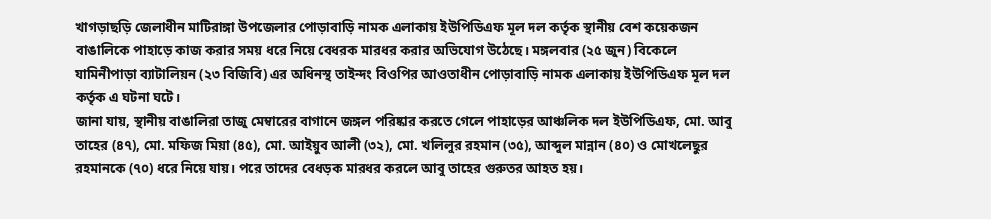খাগড়াছড়ি জেলাধীন মাটিরাঙ্গা উপজেলার পোড়াবাড়ি নামক এলাকায় ইউপিডিএফ মূল দল কর্তৃক স্থানীয় বেশ কয়েকজন বাঙালিকে পাহাড়ে কাজ করার সময় ধরে নিয়ে বেধরক মারধর করার অভিযোগ উঠেছে। মঙ্গলবার (২৫ জুন) বিকেলে যামিনীপাড়া ব্যাটালিয়ন (২৩ বিজিবি) এর অধিনস্থ তাইন্দং বিওপির আওতাধীন পোড়াবাড়ি নামক এলাকায় ইউপিডিএফ মূল দল কর্তৃক এ ঘটনা ঘটে।
জানা যায়, স্থানীয় বাঙালিরা তাজু মেম্বারের বাগানে জঙ্গল পরিষ্কার করতে গেলে পাহাড়ের আঞ্চলিক দল ইউপিডিএফ, মো. আবু তাহের (৪৭), মো. মফিজ মিয়া (৪৫), মো. আইয়ুব আলী (৩২), মো. খলিলুর রহমান (৩৫), আব্দুল মান্নান (৪০) ও মোখলেছুর রহমানকে (৭০) ধরে নিয়ে যায়। পরে তাদের বেধড়ক মারধর করলে আবু তাহের গুরুতর আহত হয়।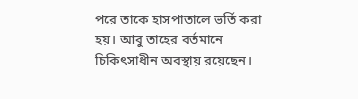পরে তাকে হাসপাতালে ভর্তি করা হয়। আবু তাহের বর্তমানে চিকিৎসাধীন অবস্থায় রয়েছেন।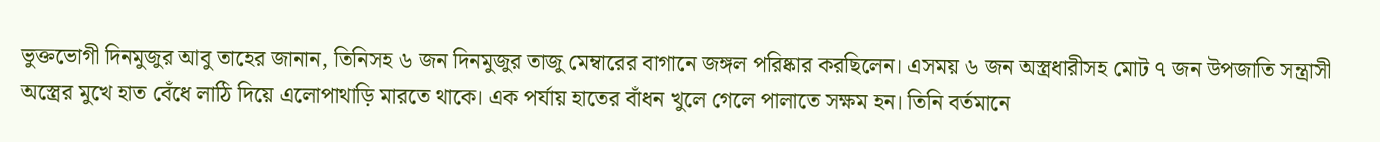ভুক্তভোগী দিনমুজুর আবু তাহের জানান, তিনিসহ ৬ জন দিনমুজুর তাজু মেম্বারের বাগানে জঙ্গল পরিষ্কার করছিলেন। এসময় ৬ জন অস্ত্রধারীসহ মোট ৭ জন উপজাতি সন্ত্রাসী অস্ত্রের মুখে হাত বেঁধে লাঠি দিয়ে এলোপাথাড়ি মারতে থাকে। এক পর্যায় হাতের বাঁধন খুলে গেলে পালাতে সক্ষম হন। তিনি বর্তমানে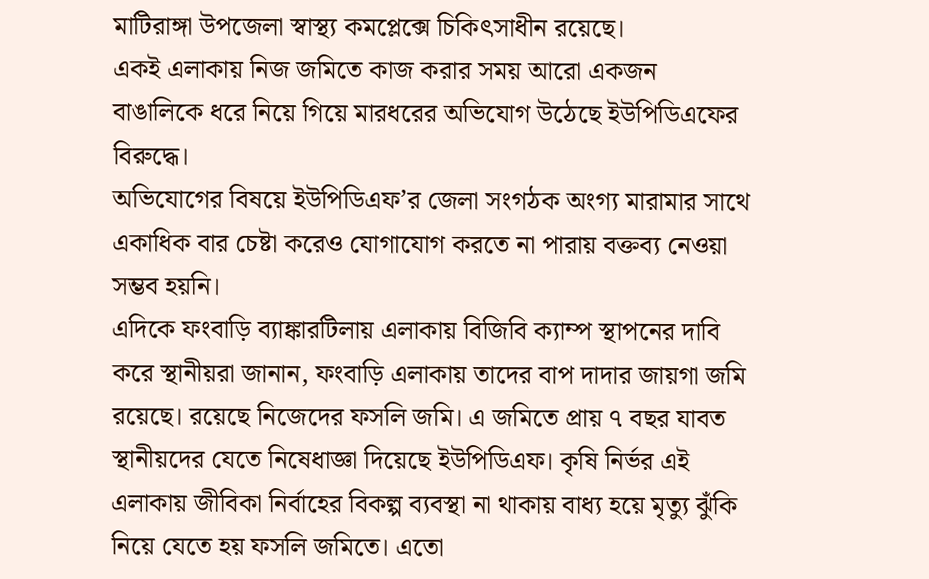মাটিরাঙ্গা উপজেলা স্বাস্থ্য কমপ্লেক্সে চিকিৎসাধীন রয়েছে।
একই এলাকায় নিজ জমিতে কাজ করার সময় আরো একজন বাঙালিকে ধরে নিয়ে গিয়ে মারধরের অভিযোগ উঠেছে ইউপিডিএফের বিরুদ্ধে।
অভিযোগের বিষয়ে ইউপিডিএফ’র জেলা সংগঠক অংগ্য মারামার সাথে একাধিক বার চেষ্টা করেও যোগাযোগ করতে না পারায় বক্তব্য নেওয়া সম্ভব হয়নি।
এদিকে ফংবাড়ি ব্যাঙ্কারটিলায় এলাকায় বিজিবি ক্যাম্প স্থাপনের দাবি করে স্থানীয়রা জানান, ফংবাড়ি এলাকায় তাদের বাপ দাদার জায়গা জমি রয়েছে। রয়েছে নিজেদের ফসলি জমি। এ জমিতে প্রায় ৭ বছর যাবত স্থানীয়দের যেতে নিষেধাজ্ঞা দিয়েছে ইউপিডিএফ। কৃষি নির্ভর এই এলাকায় জীবিকা নির্বাহের বিকল্প ব্যবস্থা না থাকায় বাধ্য হয়ে মৃত্যু ঝুঁকি নিয়ে যেতে হয় ফসলি জমিতে। এতো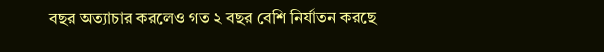বছর অত্যাচার করলেও গত ২ বছর বেশি নির্যাতন করছে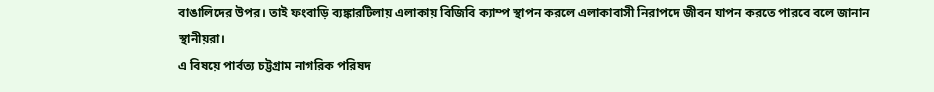বাঙালিদের উপর। তাই ফংবাড়ি ব্যঙ্কারটিলায় এলাকায় বিজিবি ক্যাম্প স্থাপন করলে এলাকাবাসী নিরাপদে জীবন যাপন করতে পারবে বলে জানান স্থানীয়রা।
এ বিষয়ে পার্বত্য চট্টগ্রাম নাগরিক পরিষদ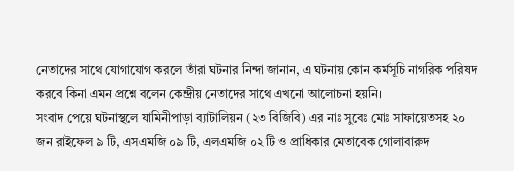নেতাদের সাথে যোগাযোগ করলে তাঁরা ঘটনার নিন্দা জানান, এ ঘটনায় কোন কর্মসূচি নাগরিক পরিষদ করবে কিনা এমন প্রশ্নে বলেন কেন্দ্রীয় নেতাদের সাথে এখনো আলোচনা হয়নি।
সংবাদ পেয়ে ঘটনাস্থলে যামিনীপাড়া ব্যাটালিয়ন (২৩ বিজিবি) এর নাঃ সুবেঃ মোঃ সাফায়েতসহ ২০ জন রাইফেল ৯ টি, এসএমজি ০৯ টি, এলএমজি ০২ টি ও প্রাধিকার মেতাবেক গোলাবারুদ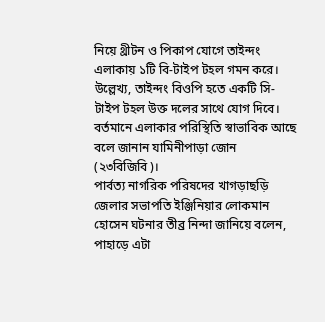নিয়ে থ্রীটন ও পিকাপ যোগে তাইন্দং এলাকায় ১টি বি-টাইপ টহল গমন করে।
উল্লেখ্য, তাইন্দং বিওপি হতে একটি সি-টাইপ টহল উক্ত দলের সাথে যোগ দিবে। বর্তমানে এলাকার পরিস্থিতি স্বাভাবিক আছে বলে জানান যামিনীপাড়া জোন (২৩বিজিবি)।
পার্বত্য নাগরিক পরিষদের খাগড়াছড়ি জেলার সভাপতি ইঞ্জিনিয়ার লোকমান হোসেন ঘটনার তীব্র নিন্দা জানিয়ে বলেন, পাহাড়ে এটা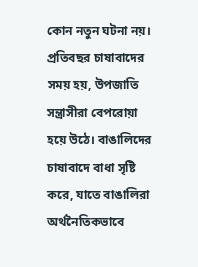কোন নতুন ঘটনা নয়। প্রতিবছর চাষাবাদের সময় হয়, উপজাতি সন্ত্রাসীরা বেপরোয়া হয়ে উঠে। বাঙালিদের চাষাবাদে বাধা সৃষ্টি করে, যাতে বাঙালিরা অর্থনৈতিকভাবে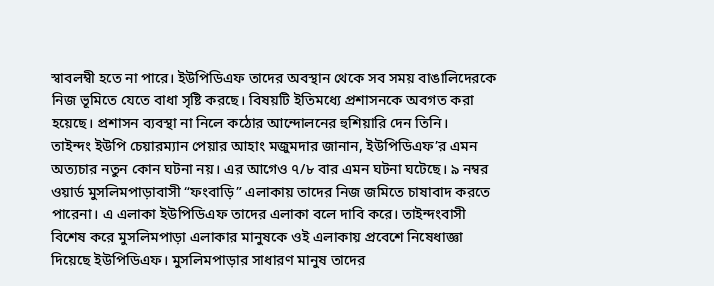স্বাবলম্বী হতে না পারে। ইউপিডিএফ তাদের অবস্থান থেকে সব সময় বাঙালিদেরকে নিজ ভূমিতে যেতে বাধা সৃষ্টি করছে। বিষয়টি ইতিমধ্যে প্রশাসনকে অবগত করা হয়েছে। প্রশাসন ব্যবস্থা না নিলে কঠোর আন্দোলনের হুশিয়ারি দেন তিনি।
তাইন্দং ইউপি চেয়ারম্যান পেয়ার আহাং মজুমদার জানান, ইউপিডিএফ’র এমন অত্যচার নতুন কোন ঘটনা নয়। এর আগেও ৭/৮ বার এমন ঘটনা ঘটেছে। ৯ নম্বর ওয়ার্ড মুসলিমপাড়াবাসী “ফংবাড়ি” এলাকায় তাদের নিজ জমিতে চাষাবাদ করতে পারেনা। এ এলাকা ইউপিডিএফ তাদের এলাকা বলে দাবি করে। তাইন্দংবাসী বিশেষ করে মুসলিমপাড়া এলাকার মানুষকে ওই এলাকায় প্রবেশে নিষেধাজ্ঞা দিয়েছে ইউপিডিএফ। মুসলিমপাড়ার সাধারণ মানুষ তাদের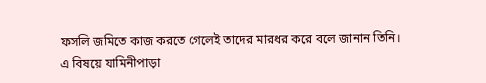ফসলি জমিতে কাজ করতে গেলেই তাদের মারধর করে বলে জানান তিনি।
এ বিষয়ে যামিনীপাড়া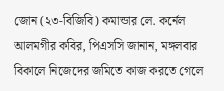জোন (২৩-বিজিবি) কমান্ডার লে. কর্নেল আলমগীর কবির, পিএসসি জানান, মঙ্গলবার বিকালে নিজেদের জমিতে কাজ করতে গেলে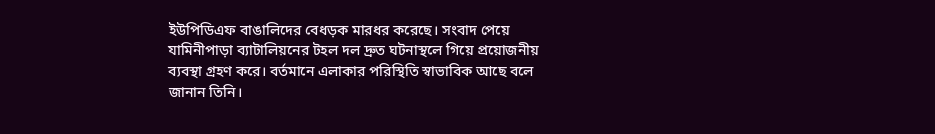ইউপিডিএফ বাঙালিদের বেধড়ক মারধর করেছে। সংবাদ পেয়ে যামিনীপাড়া ব্যাটালিয়নের টহল দল দ্রুত ঘটনাস্থলে গিয়ে প্রয়োজনীয় ব্যবস্থা গ্রহণ করে। বর্তমানে এলাকার পরিস্থিতি স্বাভাবিক আছে বলে জানান তিনি।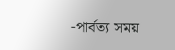-পার্বত্য সময়